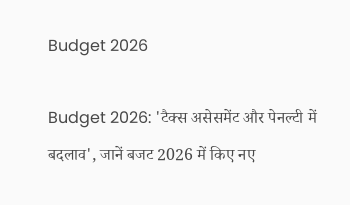Budget 2026

Budget 2026: 'टैक्स असेसमेंट और पेनल्टी में बदलाव', जानें बजट 2026 में किए नए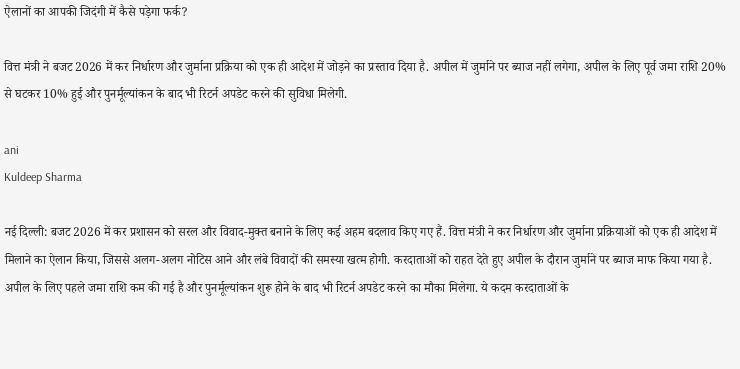ऐलानों का आपकी जिदंगी में कैसे पड़ेगा फर्क?

वित्त मंत्री ने बजट 2026 में कर निर्धारण और जुर्माना प्रक्रिया को एक ही आदेश में जोड़ने का प्रस्ताव दिया है. अपील में जुर्माने पर ब्याज नहीं लगेगा, अपील के लिए पूर्व जमा राशि 20% से घटकर 10% हुई और पुनर्मूल्यांकन के बाद भी रिटर्न अपडेट करने की सुविधा मिलेगी.

ani
Kuldeep Sharma

नई दिल्ली: बजट 2026 में कर प्रशासन को सरल और विवाद-मुक्त बनाने के लिए कई अहम बदलाव किए गए हैं. वित्त मंत्री ने कर निर्धारण और जुर्माना प्रक्रियाओं को एक ही आदेश में मिलाने का ऐलान किया, जिससे अलग-अलग नोटिस आने और लंबे विवादों की समस्या खत्म होगी. करदाताओं को राहत देते हुए अपील के दौरान जुर्माने पर ब्याज माफ किया गया है. अपील के लिए पहले जमा राशि कम की गई है और पुनर्मूल्यांकन शुरू होने के बाद भी रिटर्न अपडेट करने का मौका मिलेगा. ये कदम करदाताओं के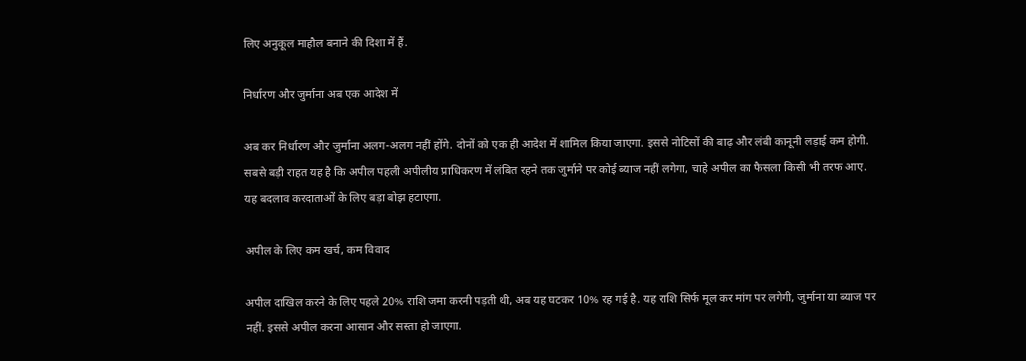लिए अनुकूल माहौल बनाने की दिशा में हैं.

निर्धारण और जुर्माना अब एक आदेश में

अब कर निर्धारण और जुर्माना अलग-अलग नहीं होंगे. दोनों को एक ही आदेश में शामिल किया जाएगा. इससे नोटिसों की बाढ़ और लंबी कानूनी लड़ाई कम होगी. सबसे बड़ी राहत यह है कि अपील पहली अपीलीय प्राधिकरण में लंबित रहने तक जुर्माने पर कोई ब्याज नहीं लगेगा, चाहे अपील का फैसला किसी भी तरफ आए. यह बदलाव करदाताओं के लिए बड़ा बोझ हटाएगा.

अपील के लिए कम खर्च, कम विवाद

अपील दाखिल करने के लिए पहले 20% राशि जमा करनी पड़ती थी, अब यह घटकर 10% रह गई है. यह राशि सिर्फ मूल कर मांग पर लगेगी, जुर्माना या ब्याज पर नहीं. इससे अपील करना आसान और सस्ता हो जाएगा.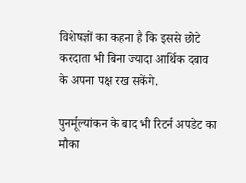विशेषज्ञों का कहना है कि इससे छोटे करदाता भी बिना ज्यादा आर्थिक दबाव के अपना पक्ष रख सकेंगे.

पुनर्मूल्यांकन के बाद भी रिटर्न अपडेट का मौका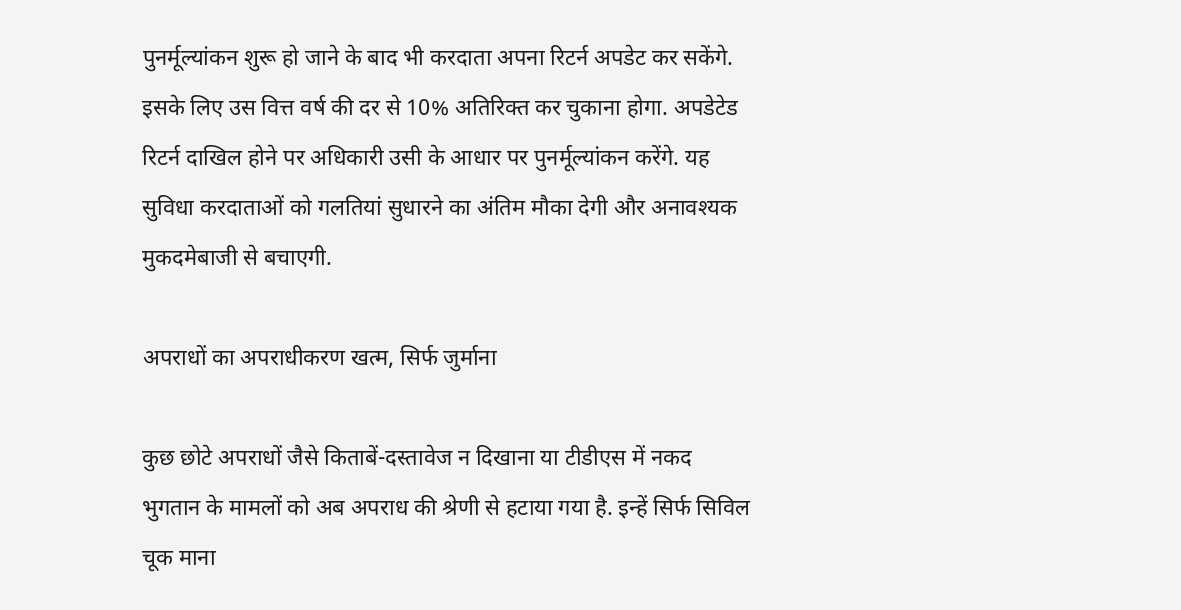पुनर्मूल्यांकन शुरू हो जाने के बाद भी करदाता अपना रिटर्न अपडेट कर सकेंगे. इसके लिए उस वित्त वर्ष की दर से 10% अतिरिक्त कर चुकाना होगा. अपडेटेड रिटर्न दाखिल होने पर अधिकारी उसी के आधार पर पुनर्मूल्यांकन करेंगे. यह सुविधा करदाताओं को गलतियां सुधारने का अंतिम मौका देगी और अनावश्यक मुकदमेबाजी से बचाएगी.

अपराधों का अपराधीकरण खत्म, सिर्फ जुर्माना

कुछ छोटे अपराधों जैसे किताबें-दस्तावेज न दिखाना या टीडीएस में नकद भुगतान के मामलों को अब अपराध की श्रेणी से हटाया गया है. इन्हें सिर्फ सिविल चूक माना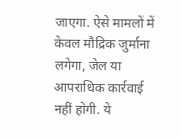जाएगा. ऐसे मामलों में केवल मौद्रिक जुर्माना लगेगा, जेल या आपराधिक कार्रवाई नहीं होगी. ये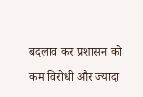बदलाव कर प्रशासन को कम विरोधी और ज्यादा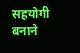सहयोगी बनाने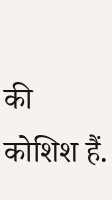की कोशिश हैं.